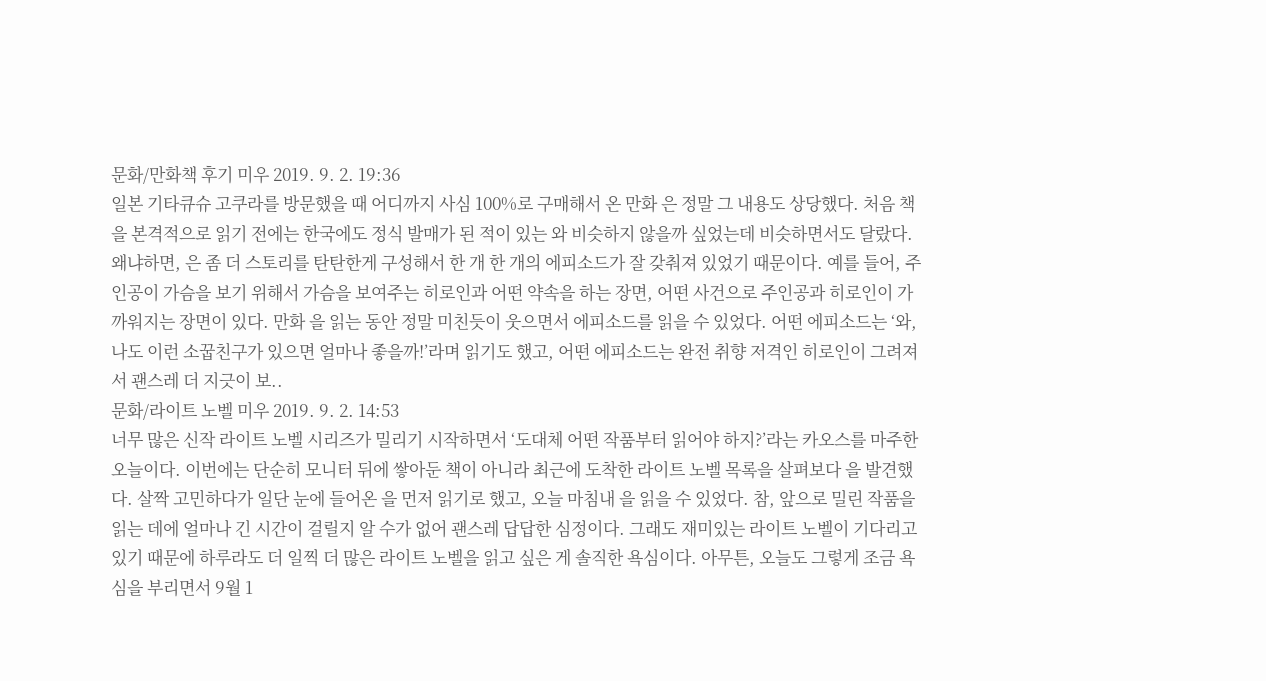문화/만화책 후기 미우 2019. 9. 2. 19:36
일본 기타큐슈 고쿠라를 방문했을 때 어디까지 사심 100%로 구매해서 온 만화 은 정말 그 내용도 상당했다. 처음 책을 본격적으로 읽기 전에는 한국에도 정식 발매가 된 적이 있는 와 비슷하지 않을까 싶었는데 비슷하면서도 달랐다. 왜냐하면, 은 좀 더 스토리를 탄탄한게 구성해서 한 개 한 개의 에피소드가 잘 갖춰져 있었기 때문이다. 예를 들어, 주인공이 가슴을 보기 위해서 가슴을 보여주는 히로인과 어떤 약속을 하는 장면, 어떤 사건으로 주인공과 히로인이 가까워지는 장면이 있다. 만화 을 읽는 동안 정말 미친듯이 웃으면서 에피소드를 읽을 수 있었다. 어떤 에피소드는 ‘와, 나도 이런 소꿉친구가 있으면 얼마나 좋을까!’라며 읽기도 했고, 어떤 에피소드는 완전 취향 저격인 히로인이 그려져서 괜스레 더 지긋이 보..
문화/라이트 노벨 미우 2019. 9. 2. 14:53
너무 많은 신작 라이트 노벨 시리즈가 밀리기 시작하면서 ‘도대체 어떤 작품부터 읽어야 하지?’라는 카오스를 마주한 오늘이다. 이번에는 단순히 모니터 뒤에 쌓아둔 책이 아니라 최근에 도착한 라이트 노벨 목록을 살펴보다 을 발견했다. 살짝 고민하다가 일단 눈에 들어온 을 먼저 읽기로 했고, 오늘 마침내 을 읽을 수 있었다. 참, 앞으로 밀린 작품을 읽는 데에 얼마나 긴 시간이 걸릴지 알 수가 없어 괜스레 답답한 심정이다. 그래도 재미있는 라이트 노벨이 기다리고 있기 때문에 하루라도 더 일찍 더 많은 라이트 노벨을 읽고 싶은 게 솔직한 욕심이다. 아무튼, 오늘도 그렇게 조금 욕심을 부리면서 9월 1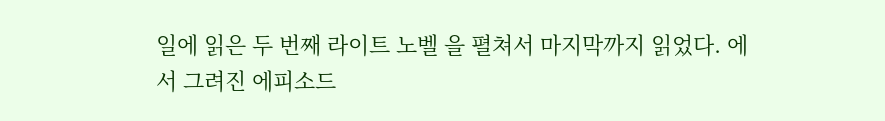일에 읽은 두 번째 라이트 노벨 을 펼쳐서 마지막까지 읽었다. 에서 그려진 에피소드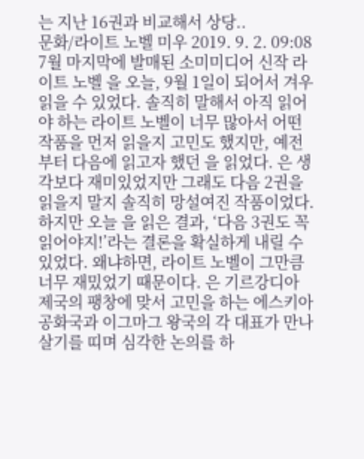는 지난 16권과 비교해서 상당..
문화/라이트 노벨 미우 2019. 9. 2. 09:08
7월 마지막에 발매된 소미미디어 신작 라이트 노벨 을 오늘, 9월 1일이 되어서 겨우 읽을 수 있었다. 솔직히 말해서 아직 읽어야 하는 라이트 노벨이 너무 많아서 어떤 작품을 먼저 읽을지 고민도 했지만, 예전부터 다음에 읽고자 했던 을 읽었다. 은 생각보다 재미있었지만 그래도 다음 2권을 읽을지 말지 솔직히 망설여진 작품이었다. 하지만 오늘 을 읽은 결과, ‘다음 3권도 꼭 읽어야지!’라는 결론을 확실하게 내릴 수 있었다. 왜냐하면, 라이트 노벨이 그만큼 너무 재밌었기 때문이다. 은 기르강디아 제국의 팽창에 맞서 고민을 하는 에스키아 공화국과 이그마그 왕국의 각 대표가 만나 살기를 띠며 심각한 논의를 하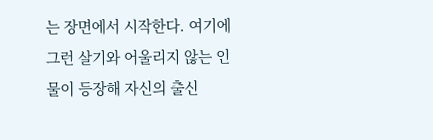는 장면에서 시작한다. 여기에 그런 살기와 어울리지 않는 인물이 등장해 자신의 출신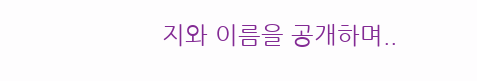지와 이름을 공개하며..